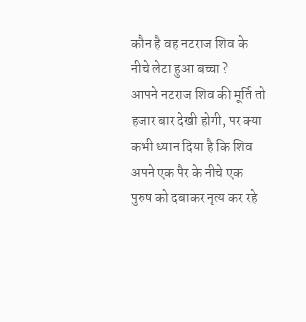कौन है वह नटराज शिव के नीचे लेटा हुआ बच्चा ?
आपने नटराज शिव की मूर्ति तो हजार बार देखी होगी, पर क्या कभी ध्यान दिया है कि शिव अपने एक पैर के नीचे एक पुरुष को दबाकर नृत्य कर रहे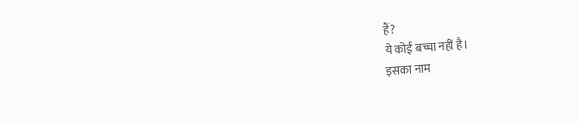हैं?
ये कोई बच्चा नहीं है।
इसका नाम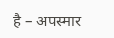है – अपस्मार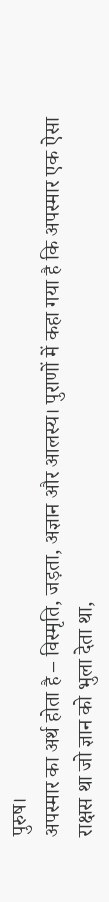पुरुष।
अपस्मार का अर्थ होता है – विस्मृति, जड़ता, अज्ञान और आलस्य। पुराणों में कहा गया है कि अपस्मार एक ऐसा राक्षस था जो ज्ञान को भुला देता था,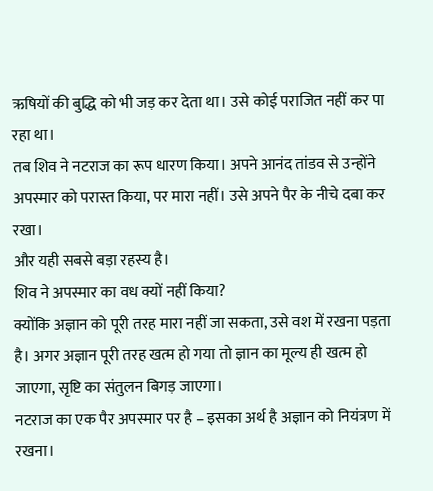ऋषियों की बुद्धि को भी जड़ कर देता था। उसे कोई पराजित नहीं कर पा रहा था।
तब शिव ने नटराज का रूप धारण किया। अपने आनंद तांडव से उन्होंने अपस्मार को परास्त किया, पर मारा नहीं। उसे अपने पैर के नीचे दबा कर रखा।
और यही सबसे बड़ा रहस्य है।
शिव ने अपस्मार का वध क्यों नहीं किया?
क्योंकि अज्ञान को पूरी तरह मारा नहीं जा सकता, उसे वश में रखना पड़ता है। अगर अज्ञान पूरी तरह खत्म हो गया तो ज्ञान का मूल्य ही खत्म हो जाएगा, सृष्टि का संतुलन बिगड़ जाएगा।
नटराज का एक पैर अपस्मार पर है – इसका अर्थ है अज्ञान को नियंत्रण में रखना।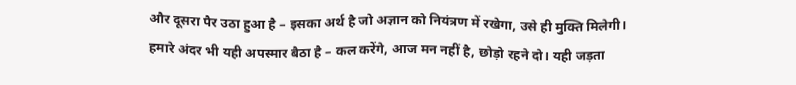और दूसरा पैर उठा हुआ है – इसका अर्थ है जो अज्ञान को नियंत्रण में रखेगा, उसे ही मुक्ति मिलेगी।
हमारे अंदर भी यही अपस्मार बैठा है – कल करेंगे, आज मन नहीं है, छोड़ो रहने दो। यही जड़ता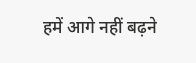हमें आगे नहीं बढ़ने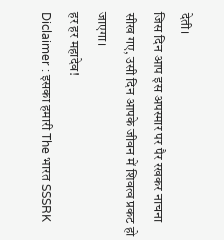देती।
जिस दिन आप इस अपस्मार पर पैर रखकर नाचना सीख गए, उसी दिन आपके जीवन में शिवत्व प्रकट हो जाएगा।
हर हर महादेव!
Diclaimer : इसका हमारी The भारत SSSRK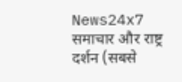News24x7 समाचार और राष्ट्र दर्शन (सबसे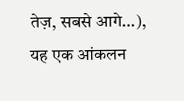तेज़, सबसे आगे…),
यह एक आंकलन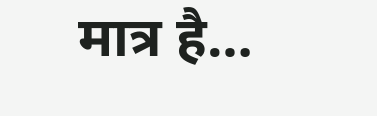मात्र है…